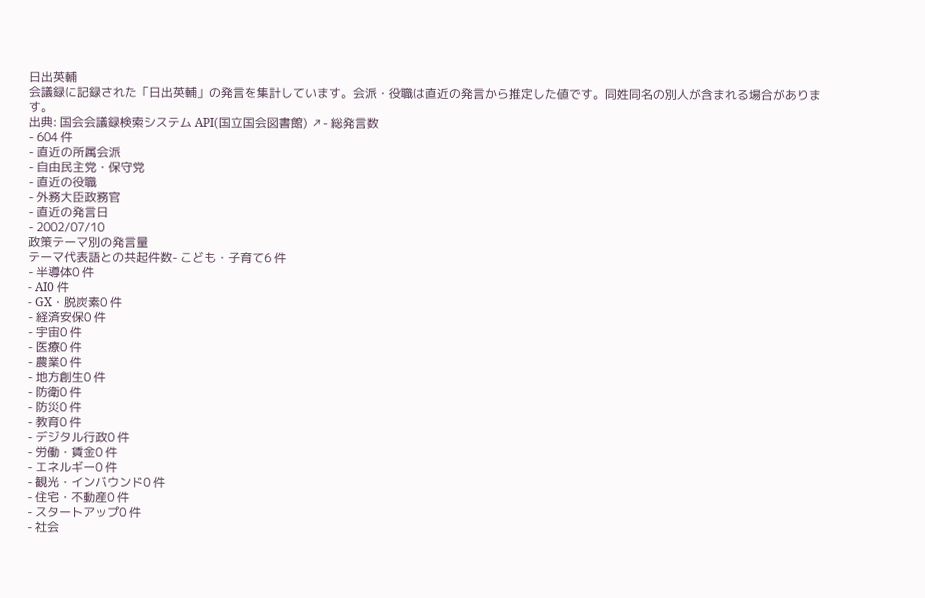日出英輔
会議録に記録された「日出英輔」の発言を集計しています。会派・役職は直近の発言から推定した値です。同姓同名の別人が含まれる場合があります。
出典: 国会会議録検索システム API(国立国会図書館) ↗- 総発言数
- 604 件
- 直近の所属会派
- 自由民主党・保守党
- 直近の役職
- 外務大臣政務官
- 直近の発言日
- 2002/07/10
政策テーマ別の発言量
テーマ代表語との共起件数- こども・子育て6 件
- 半導体0 件
- AI0 件
- GX・脱炭素0 件
- 経済安保0 件
- 宇宙0 件
- 医療0 件
- 農業0 件
- 地方創生0 件
- 防衛0 件
- 防災0 件
- 教育0 件
- デジタル行政0 件
- 労働・賃金0 件
- エネルギー0 件
- 観光・インバウンド0 件
- 住宅・不動産0 件
- スタートアップ0 件
- 社会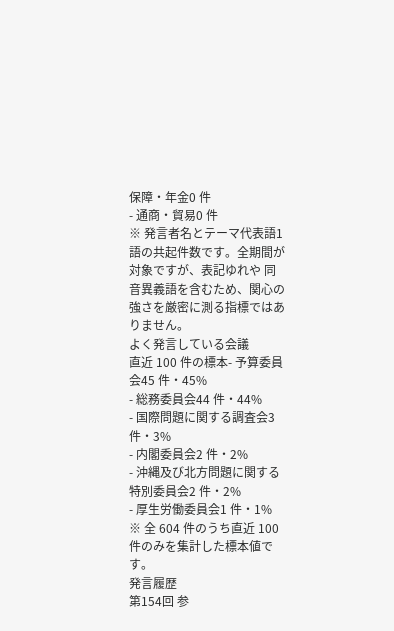保障・年金0 件
- 通商・貿易0 件
※ 発言者名とテーマ代表語1語の共起件数です。全期間が対象ですが、表記ゆれや 同音異義語を含むため、関心の強さを厳密に測る指標ではありません。
よく発言している会議
直近 100 件の標本- 予算委員会45 件・45%
- 総務委員会44 件・44%
- 国際問題に関する調査会3 件・3%
- 内閣委員会2 件・2%
- 沖縄及び北方問題に関する特別委員会2 件・2%
- 厚生労働委員会1 件・1%
※ 全 604 件のうち直近 100 件のみを集計した標本値です。
発言履歴
第154回 参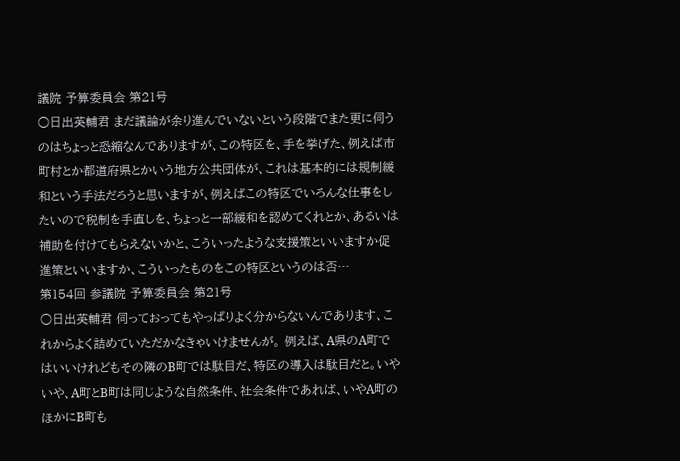議院 予算委員会 第21号
○日出英輔君 まだ議論が余り進んでいないという段階でまた更に伺うのはちょっと恐縮なんでありますが、この特区を、手を挙げた、例えば市町村とか都道府県とかいう地方公共団体が、これは基本的には規制緩和という手法だろうと思いますが、例えばこの特区でいろんな仕事をしたいので税制を手直しを、ちょっと一部緩和を認めてくれとか、あるいは補助を付けてもらえないかと、こういったような支援策といいますか促進策といいますか、こういったものをこの特区というのは否…
第154回 参議院 予算委員会 第21号
○日出英輔君 伺っておってもやっぱりよく分からないんであります、これからよく詰めていただかなきゃいけませんが。 例えば、A県のA町ではいいけれどもその隣のB町では駄目だ、特区の導入は駄目だと。いやいや、A町とB町は同じような自然条件、社会条件であれば、いやA町のほかにB町も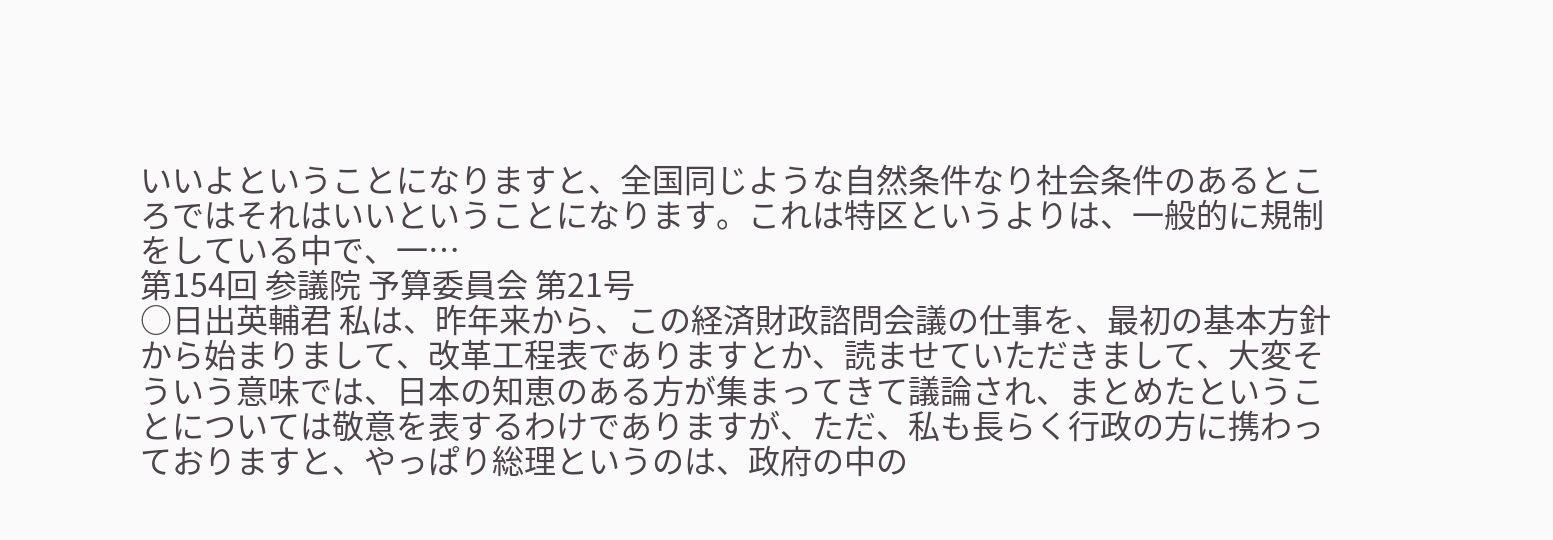いいよということになりますと、全国同じような自然条件なり社会条件のあるところではそれはいいということになります。これは特区というよりは、一般的に規制をしている中で、一…
第154回 参議院 予算委員会 第21号
○日出英輔君 私は、昨年来から、この経済財政諮問会議の仕事を、最初の基本方針から始まりまして、改革工程表でありますとか、読ませていただきまして、大変そういう意味では、日本の知恵のある方が集まってきて議論され、まとめたということについては敬意を表するわけでありますが、ただ、私も長らく行政の方に携わっておりますと、やっぱり総理というのは、政府の中の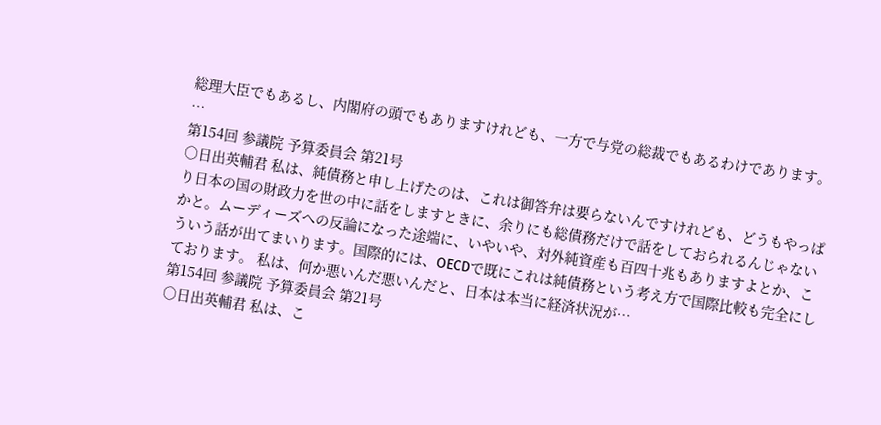総理大臣でもあるし、内閣府の頭でもありますけれども、一方で与党の総裁でもあるわけであります。 …
第154回 参議院 予算委員会 第21号
○日出英輔君 私は、純債務と申し上げたのは、これは御答弁は要らないんですけれども、どうもやっぱり日本の国の財政力を世の中に話をしますときに、余りにも総債務だけで話をしておられるんじゃないかと。ムーディーズへの反論になった途端に、いやいや、対外純資産も百四十兆もありますよとか、こういう話が出てまいります。国際的には、OECDで既にこれは純債務という考え方で国際比較も完全にしております。 私は、何か悪いんだ悪いんだと、日本は本当に経済状況が…
第154回 参議院 予算委員会 第21号
○日出英輔君 私は、こ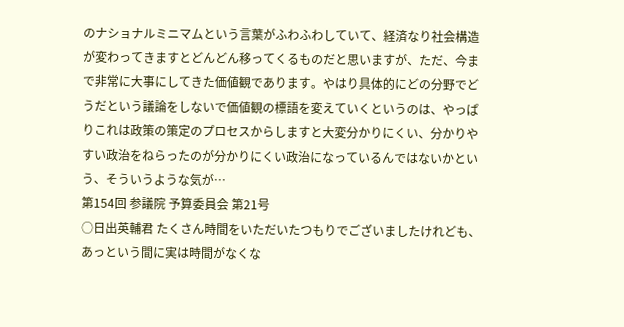のナショナルミニマムという言葉がふわふわしていて、経済なり社会構造が変わってきますとどんどん移ってくるものだと思いますが、ただ、今まで非常に大事にしてきた価値観であります。やはり具体的にどの分野でどうだという議論をしないで価値観の標語を変えていくというのは、やっぱりこれは政策の策定のプロセスからしますと大変分かりにくい、分かりやすい政治をねらったのが分かりにくい政治になっているんではないかという、そういうような気が…
第154回 参議院 予算委員会 第21号
○日出英輔君 たくさん時間をいただいたつもりでございましたけれども、あっという間に実は時間がなくな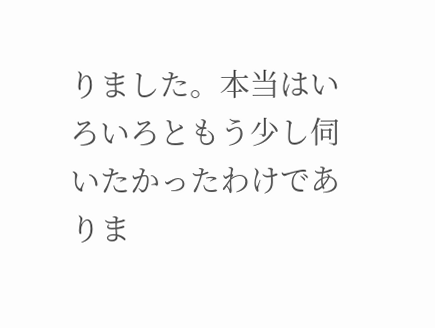りました。本当はいろいろともう少し伺いたかったわけでありま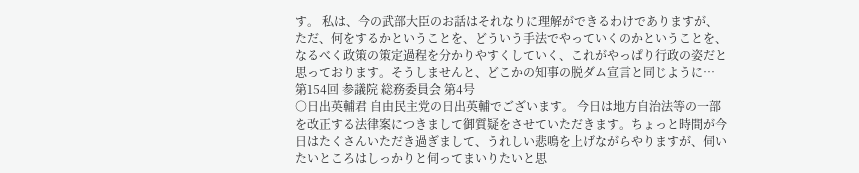す。 私は、今の武部大臣のお話はそれなりに理解ができるわけでありますが、ただ、何をするかということを、どういう手法でやっていくのかということを、なるべく政策の策定過程を分かりやすくしていく、これがやっぱり行政の姿だと思っております。そうしませんと、どこかの知事の脱ダム宣言と同じように…
第154回 参議院 総務委員会 第4号
○日出英輔君 自由民主党の日出英輔でございます。 今日は地方自治法等の一部を改正する法律案につきまして御質疑をさせていただきます。ちょっと時間が今日はたくさんいただき過ぎまして、うれしい悲鳴を上げながらやりますが、伺いたいところはしっかりと伺ってまいりたいと思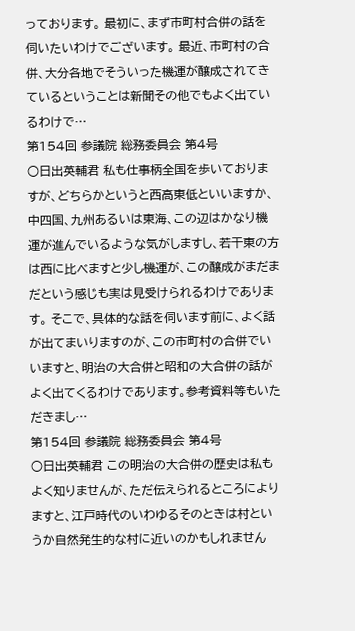っております。 最初に、まず市町村合併の話を伺いたいわけでございます。 最近、市町村の合併、大分各地でそういった機運が醸成されてきているということは新聞その他でもよく出ているわけで…
第154回 参議院 総務委員会 第4号
○日出英輔君 私も仕事柄全国を歩いておりますが、どちらかというと西高東低といいますか、中四国、九州あるいは東海、この辺はかなり機運が進んでいるような気がしますし、若干東の方は西に比べますと少し機運が、この醸成がまだまだという感じも実は見受けられるわけであります。 そこで、具体的な話を伺います前に、よく話が出てまいりますのが、この市町村の合併でいいますと、明治の大合併と昭和の大合併の話がよく出てくるわけであります。参考資料等もいただきまし…
第154回 参議院 総務委員会 第4号
○日出英輔君 この明治の大合併の歴史は私もよく知りませんが、ただ伝えられるところによりますと、江戸時代のいわゆるそのときは村というか自然発生的な村に近いのかもしれません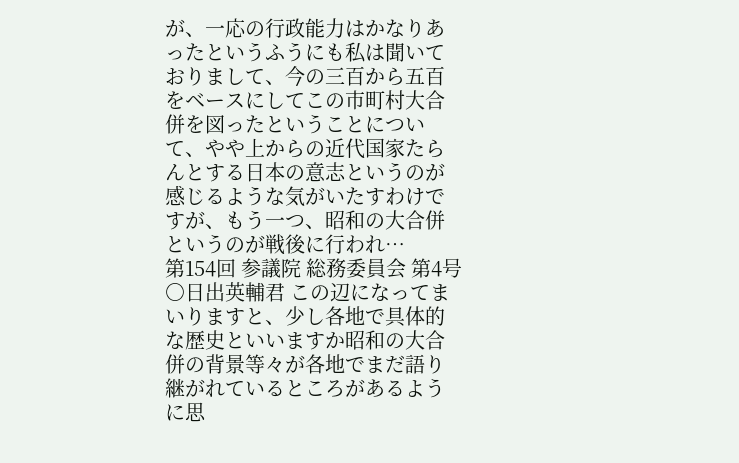が、一応の行政能力はかなりあったというふうにも私は聞いておりまして、今の三百から五百をベースにしてこの市町村大合併を図ったということについて、やや上からの近代国家たらんとする日本の意志というのが感じるような気がいたすわけですが、もう一つ、昭和の大合併というのが戦後に行われ…
第154回 参議院 総務委員会 第4号
○日出英輔君 この辺になってまいりますと、少し各地で具体的な歴史といいますか昭和の大合併の背景等々が各地でまだ語り継がれているところがあるように思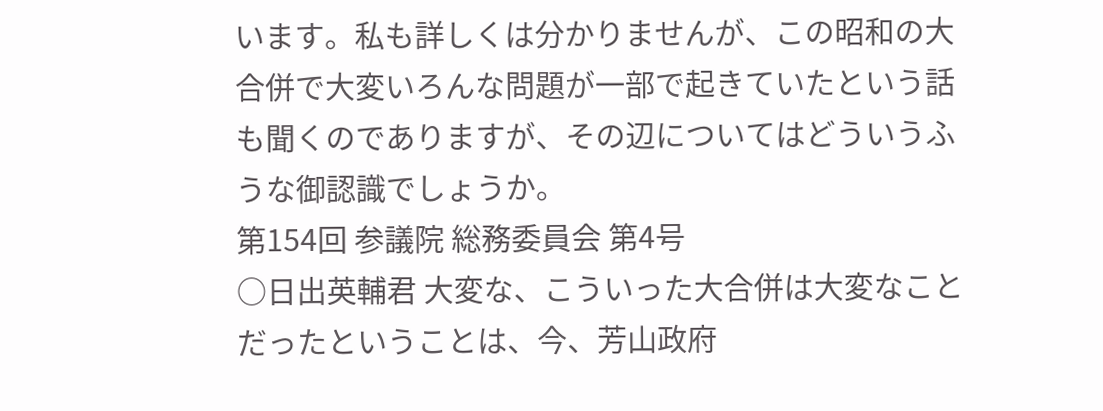います。私も詳しくは分かりませんが、この昭和の大合併で大変いろんな問題が一部で起きていたという話も聞くのでありますが、その辺についてはどういうふうな御認識でしょうか。
第154回 参議院 総務委員会 第4号
○日出英輔君 大変な、こういった大合併は大変なことだったということは、今、芳山政府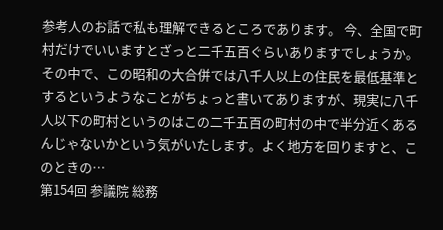参考人のお話で私も理解できるところであります。 今、全国で町村だけでいいますとざっと二千五百ぐらいありますでしょうか。その中で、この昭和の大合併では八千人以上の住民を最低基準とするというようなことがちょっと書いてありますが、現実に八千人以下の町村というのはこの二千五百の町村の中で半分近くあるんじゃないかという気がいたします。よく地方を回りますと、このときの…
第154回 参議院 総務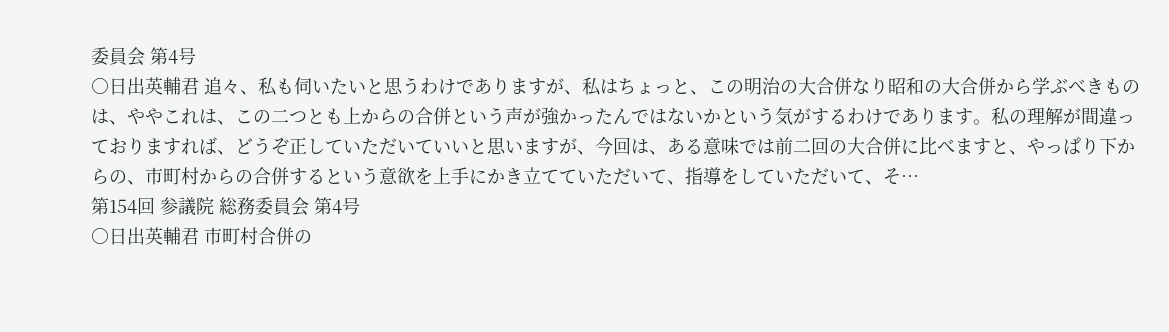委員会 第4号
○日出英輔君 追々、私も伺いたいと思うわけでありますが、私はちょっと、この明治の大合併なり昭和の大合併から学ぶべきものは、ややこれは、この二つとも上からの合併という声が強かったんではないかという気がするわけであります。私の理解が間違っておりますれば、どうぞ正していただいていいと思いますが、今回は、ある意味では前二回の大合併に比べますと、やっぱり下からの、市町村からの合併するという意欲を上手にかき立てていただいて、指導をしていただいて、そ…
第154回 参議院 総務委員会 第4号
○日出英輔君 市町村合併の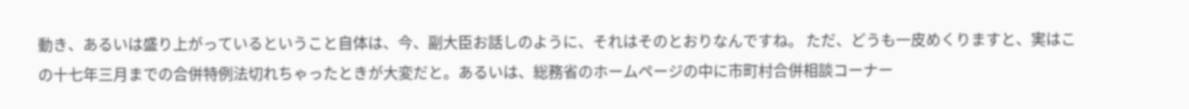動き、あるいは盛り上がっているということ自体は、今、副大臣お話しのように、それはそのとおりなんですね。 ただ、どうも一皮めくりますと、実はこの十七年三月までの合併特例法切れちゃったときが大変だと。あるいは、総務省のホームページの中に市町村合併相談コーナー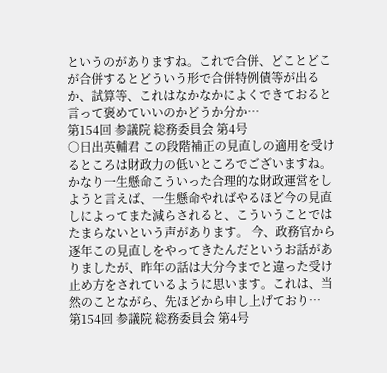というのがありますね。これで合併、どことどこが合併するとどういう形で合併特例債等が出るか、試算等、これはなかなかによくできておると言って褒めていいのかどうか分か…
第154回 参議院 総務委員会 第4号
○日出英輔君 この段階補正の見直しの適用を受けるところは財政力の低いところでございますね。かなり一生懸命こういった合理的な財政運営をしようと言えば、一生懸命やればやるほど今の見直しによってまた減らされると、こういうことではたまらないという声があります。 今、政務官から逐年この見直しをやってきたんだというお話がありましたが、昨年の話は大分今までと違った受け止め方をされているように思います。これは、当然のことながら、先ほどから申し上げており…
第154回 参議院 総務委員会 第4号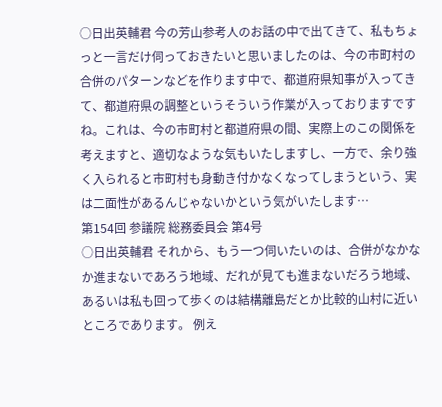○日出英輔君 今の芳山参考人のお話の中で出てきて、私もちょっと一言だけ伺っておきたいと思いましたのは、今の市町村の合併のパターンなどを作ります中で、都道府県知事が入ってきて、都道府県の調整というそういう作業が入っておりますですね。これは、今の市町村と都道府県の間、実際上のこの関係を考えますと、適切なような気もいたしますし、一方で、余り強く入られると市町村も身動き付かなくなってしまうという、実は二面性があるんじゃないかという気がいたします…
第154回 参議院 総務委員会 第4号
○日出英輔君 それから、もう一つ伺いたいのは、合併がなかなか進まないであろう地域、だれが見ても進まないだろう地域、あるいは私も回って歩くのは結構離島だとか比較的山村に近いところであります。 例え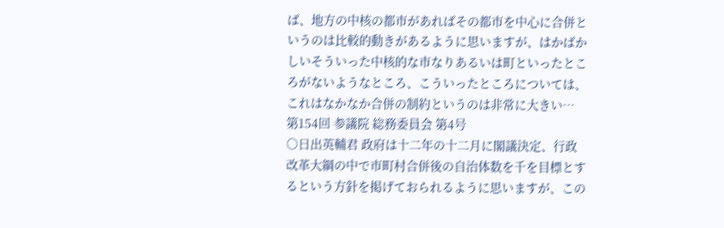ば、地方の中核の都市があればその都市を中心に合併というのは比較的動きがあるように思いますが、はかばかしいそういった中核的な市なりあるいは町といったところがないようなところ、こういったところについては、これはなかなか合併の制約というのは非常に大きい…
第154回 参議院 総務委員会 第4号
○日出英輔君 政府は十二年の十二月に閣議決定、行政改革大綱の中で市町村合併後の自治体数を千を目標とするという方針を掲げておられるように思いますが、この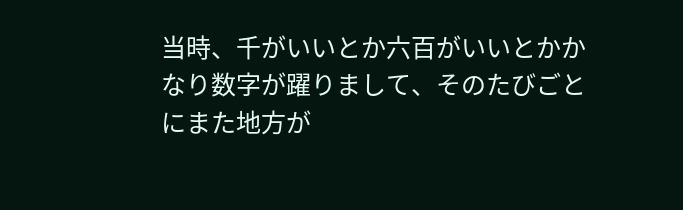当時、千がいいとか六百がいいとかかなり数字が躍りまして、そのたびごとにまた地方が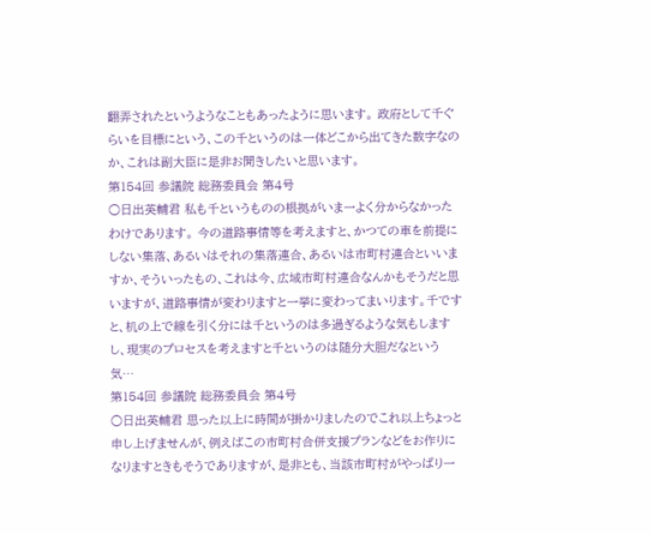翻弄されたというようなこともあったように思います。 政府として千ぐらいを目標にという、この千というのは一体どこから出てきた数字なのか、これは副大臣に是非お聞きしたいと思います。
第154回 参議院 総務委員会 第4号
○日出英輔君 私も千というものの根拠がいま一よく分からなかったわけであります。 今の道路事情等を考えますと、かつての車を前提にしない集落、あるいはそれの集落連合、あるいは市町村連合といいますか、そういったもの、これは今、広域市町村連合なんかもそうだと思いますが、道路事情が変わりますと一挙に変わってまいります。千ですと、机の上で線を引く分には千というのは多過ぎるような気もしますし、現実のプロセスを考えますと千というのは随分大胆だなという気…
第154回 参議院 総務委員会 第4号
○日出英輔君 思った以上に時間が掛かりましたのでこれ以上ちょっと申し上げませんが、例えばこの市町村合併支援プランなどをお作りになりますときもそうでありますが、是非とも、当該市町村がやっぱり一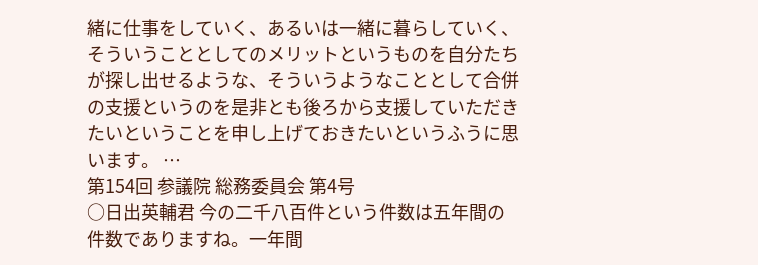緒に仕事をしていく、あるいは一緒に暮らしていく、そういうこととしてのメリットというものを自分たちが探し出せるような、そういうようなこととして合併の支援というのを是非とも後ろから支援していただきたいということを申し上げておきたいというふうに思います。 …
第154回 参議院 総務委員会 第4号
○日出英輔君 今の二千八百件という件数は五年間の件数でありますね。一年間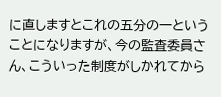に直しますとこれの五分の一ということになりますが、今の監査委員さん、こういった制度がしかれてから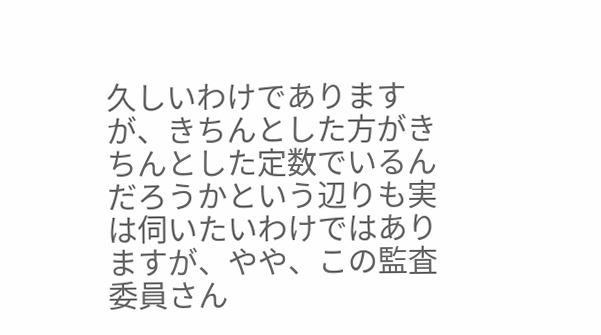久しいわけでありますが、きちんとした方がきちんとした定数でいるんだろうかという辺りも実は伺いたいわけではありますが、やや、この監査委員さん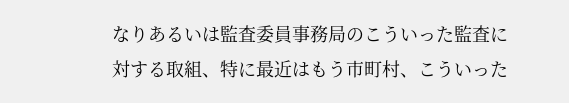なりあるいは監査委員事務局のこういった監査に対する取組、特に最近はもう市町村、こういった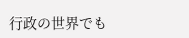行政の世界でも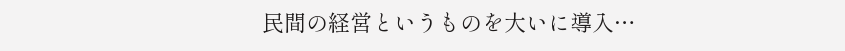民間の経営というものを大いに導入…